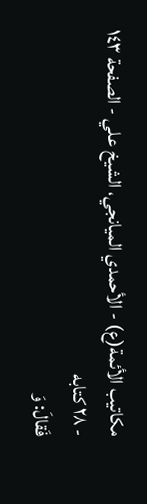مكاتيب الأئمة(ع) - الأحمدي الميانجي، الشيخ علي - الصفحة ١٤٣ - ٢٨ كتابه
فَقالَ: وَ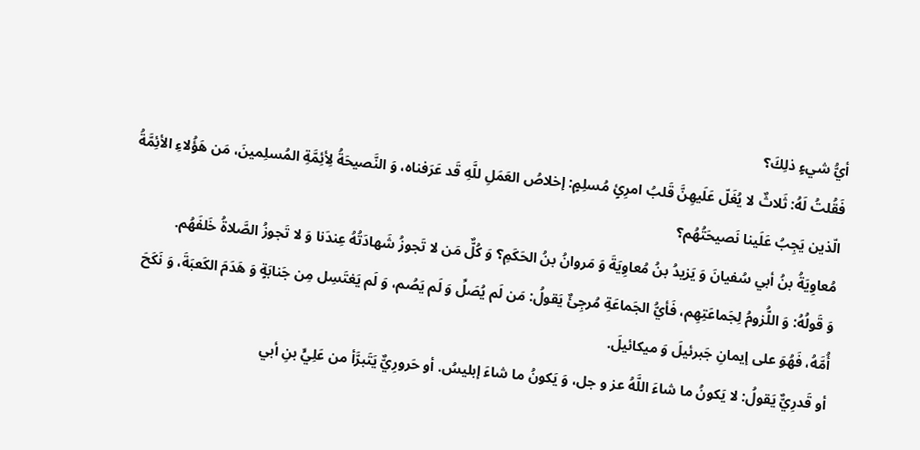أيُّ شيءٍ ذلِكَ؟
فَقُلتُ لَهُ: ثَلاثٌ لا يُغَلّ عَلَيهِنَّ قَلبُ امرِئٍ مُسلِمٍ: إخلاصُ العَمَلِ للَّهِ قَد عَرَفناه، وَ النَّصيحَةُ لِأئِمَّةِ المُسلِمينَ، مَن هَؤُلاءِ الأئِمَّةُ الّذين يَجِبُ عَلَينا نَصيحَتُهُم؟
مُعاوِيَةُ بنُ أبي سُفيانَ وَ يَزيدُ بنُ مُعاوِيَةَ وَ مَروانُ بنُ الحَكَمِ؟ وَ كُلٌّ مَن لا تَجوزُ شَهادَتُهُ عِندَنا وَ لا تَجوزُ الصَّلاةُ خَلفَهُم.
وَ قَولُهُ: وَ اللُّزومُ لِجَماعَتِهِم، فَأيُّ الجَماعَةِ مُرجِئٌ يَقولُ: مَن لَم يُصَلِّ وَ لَم يَصُم، وَ لَم يَغتَسِل مِن جَنابَةٍ وَ هَدَمَ الكَعبَةَ، وَ نَكَحَ أُمَّهُ، فَهُوَ على إيمانِ جَبرئيلَ وَ ميكائيلَ.
أو قَدرِيٌّ يَقولُ: لا يَكونُ ما شاءَ اللَّهُ عز و جل، وَ يَكونُ ما شاءَ إبليسُ. أو حَرورِيٌّ يَتَبرَّأ من عَلِيٍّ بنِ أبي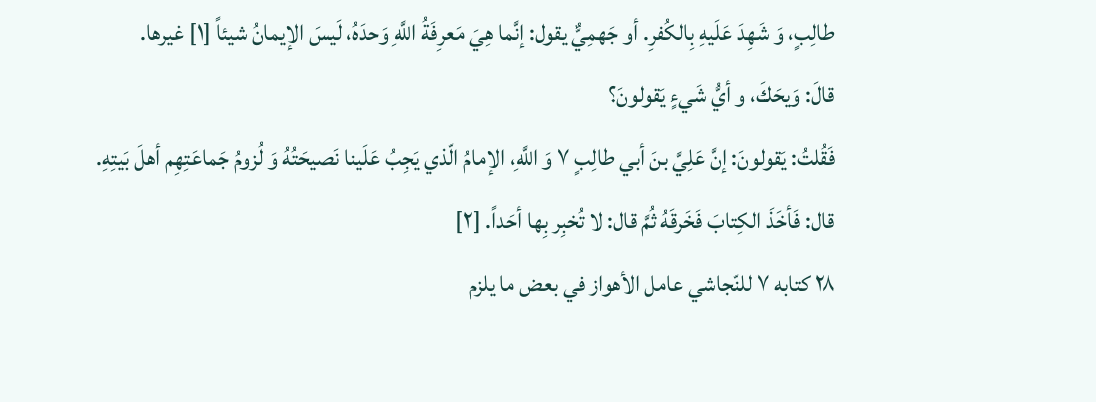طالِبٍ، وَ شَهِدَ عَلَيهِ بِالكُفرِ. أو جَهمِيٌّ يقول: إنَّما هِيَ مَعرِفَةُ اللَّهِ وَحدَهُ، لَيسَ الإيمانُ شيئاً [١] غيرها.
قالَ: وَيحَكَ، و أيُّ شَيءٍ يَقولونَ؟
فَقُلتُ: يَقولونَ: إنَّ عَلِيَّ بنَ أبي طالِبٍ ٧ وَ اللَّهِ، الإمامُ الّذي يَجِبُ عَلَينا نَصيحَتُهُ وَ لُزومُ جَماعَتِهِم أهلَ بَيتِهِ.
قال: فَأخَذَ الكِتابَ فَخَرقَهُ ثُمَّ قال: لا تُخبِر بِها أحَداً. [٢]
٢٨ كتابه ٧ للنّجاشي عامل الأهواز في بعض ما يلزم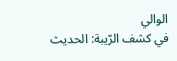الوالي
في كشف الرّيبة: الحديث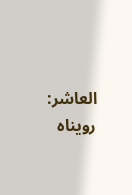العاشر: رويناه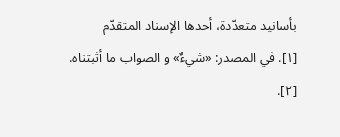بأسانيد متعدّدة، أحدها الإسناد المتقدّم
[١]. في المصدر: «شيءٌ» و الصواب ما أثبتناه.
[٢].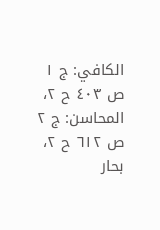الكافي: ج ١ ص ٤٠٣ ح ٢، المحاسن: ج ٢ ص ٦١٢ ح ٢، بحار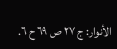الأنوار: ج ٢٧ ص ٦٩ ح ٦.